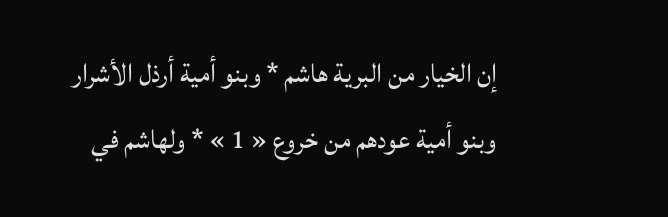إن الخيار من البرية هاشم * وبنو أمية أرذل الأشرار
وبنو أمية عودهم من خروع « 1 » * ولهاشم في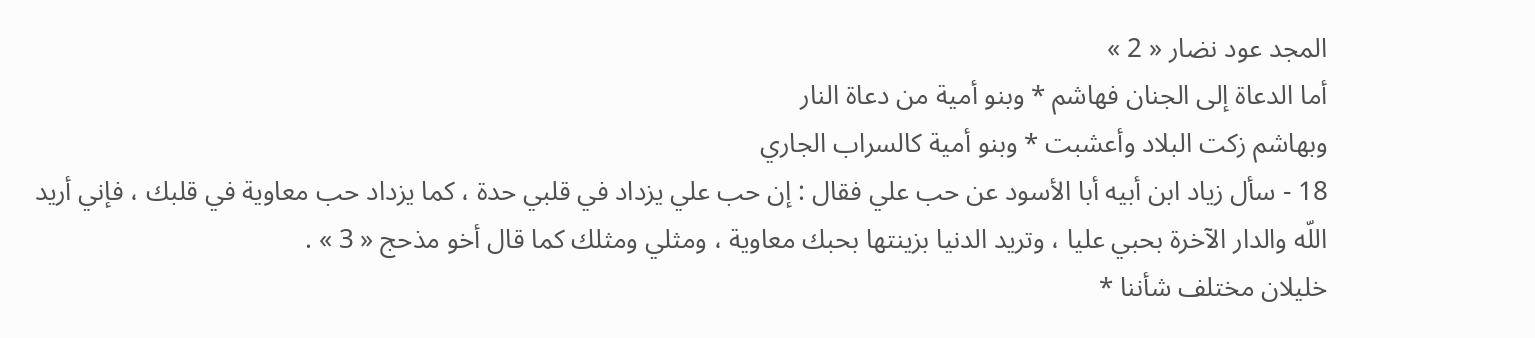المجد عود نضار « 2 »
أما الدعاة إلى الجنان فهاشم * وبنو أمية من دعاة النار
وبهاشم زكت البلاد وأعشبت * وبنو أمية كالسراب الجاري
18 - سأل زياد ابن أبيه أبا الأسود عن حب علي فقال : إن حب علي يزداد في قلبي حدة ، كما يزداد حب معاوية في قلبك ، فإني أريد اللّه والدار الآخرة بحبي عليا ، وتريد الدنيا بزينتها بحبك معاوية ، ومثلي ومثلك كما قال أخو مذحج « 3 » .
خليلان مختلف شأننا *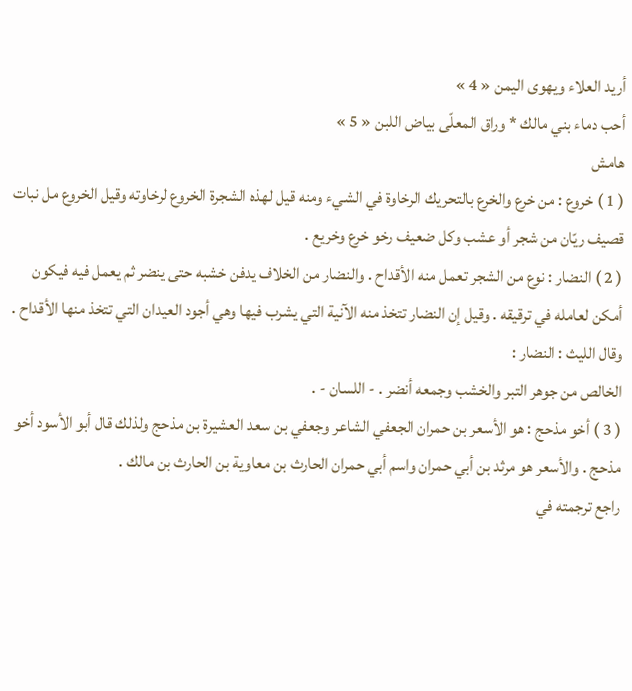أريد العلاء ويهوى اليمن « 4 »
أحب دماء بني مالك * وراق المعلّى بياض اللبن « 5 »
هامش
( 1 ) خروع : من خرع والخرع بالتحريك الرخاوة في الشيء ومنه قيل لهذه الشجرة الخروع لرخاوته وقيل الخروع مل نبات قصيف ريّان من شجر أو عشب وكل ضعيف رخو خرع وخريع .
( 2 ) النضار : نوع من الشجر تعمل منه الأقداح . والنضار من الخلاف يدفن خشبه حتى ينضر ثم يعمل فيه فيكون أمكن لعامله في ترقيقه . وقيل إن النضار تتخذ منه الآنية التي يشرب فيها وهي أجود العيدان التي تتخذ منها الأقداح . وقال الليث : النضار :
الخالص من جوهر التبر والخشب وجمعه أنضر . - اللسان - .
( 3 ) أخو مذحج : هو الأسعر بن حمران الجعفي الشاعر وجعفي بن سعد العشيرة بن مذحج ولذلك قال أبو الأسود أخو مذحج . والأسعر هو مرثد بن أبي حمران واسم أبي حمران الحارث بن معاوية بن الحارث بن مالك .
راجع ترجمته في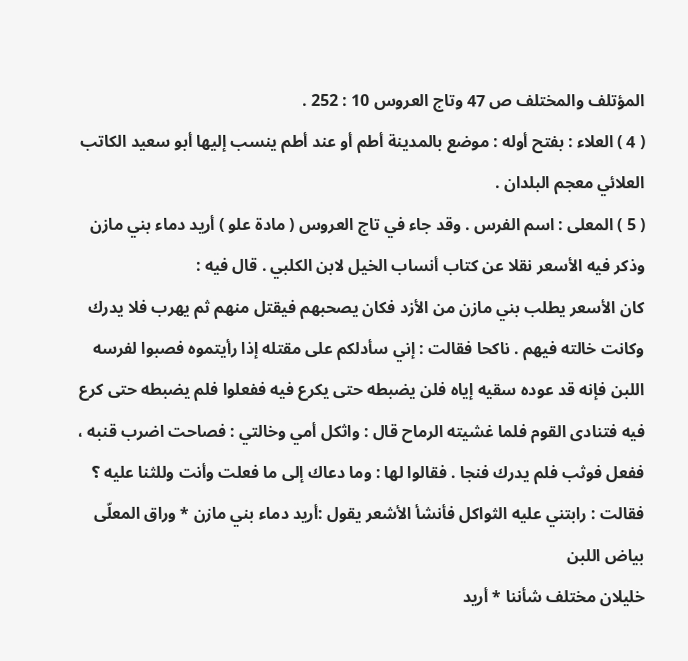المؤتلف والمختلف ص 47 وتاج العروس 10 : 252 .
( 4 ) العلاء : بفتح أوله : موضع بالمدينة أطم أو عند أطم ينسب إليها أبو سعيد الكاتب العلائي معجم البلدان .
( 5 ) المعلى : اسم الفرس . وقد جاء في تاج العروس ( مادة علو ) أريد دماء بني مازن وذكر فيه الأسعر نقلا عن كتاب أنساب الخيل لابن الكلبي . قال فيه :
كان الأسعر يطلب بني مازن من الأزد فكان يصحبهم فيقتل منهم ثم يهرب فلا يدرك وكانت خالته فيهم . ناكحا فقالت : إني سأدلكم على مقتله إذا رأيتموه فصبوا لفرسه اللبن فإنه قد عوده سقيه إياه فلن يضبطه حتى يكرع فيه ففعلوا فلم يضبطه حتى كرع فيه فتنادى القوم فلما غشيته الرماح قال : واثكل أمي وخالتي : فصاحت اضرب قنبه ، ففعل فوثب فلم يدرك فنجا . فقالوا لها : وما دعاك إلى ما فعلت وأنت وللثنا عليه ؟ فقالت : رابتني عليه الثواكل فأنشأ الأشعر يقول :أريد دماء بني مازن * وراق المعلّى بياض اللبن
خليلان مختلف شأننا * أريد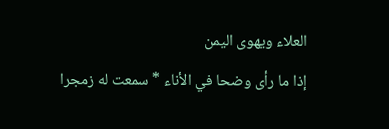العلاء ويهوى اليمن
إذا ما رأى وضحا في الأناء * سمعت له زمجرا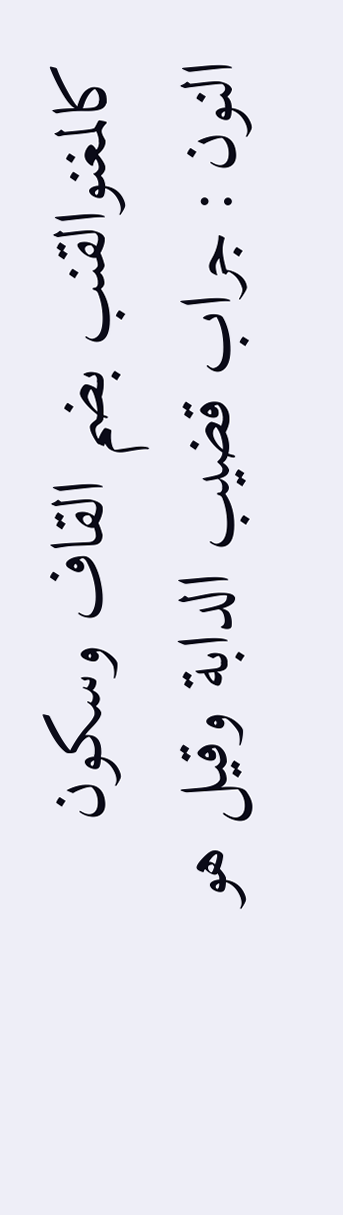كالمغنوالقنب بضم القاف وسكون النون : جراب قضيب الدابة وقيل هو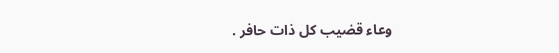وعاء قضيب كل ذات حافر .